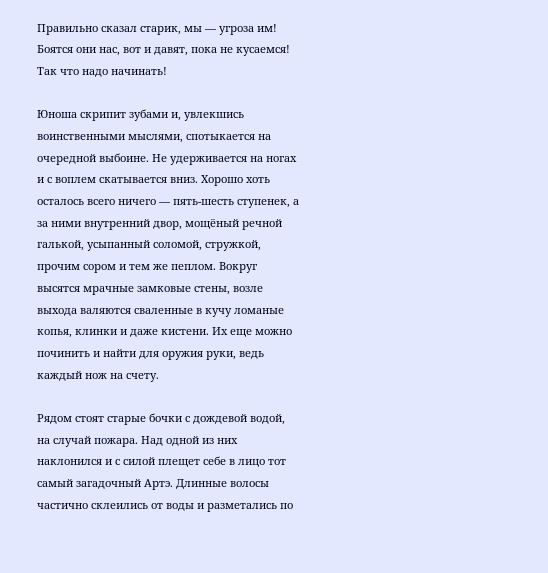Правильно сказал старик, мы — угроза им! Боятся они нас, вот и давят, пока не кусаемся! Так что надо начинать!

Юноша скрипит зубами и, увлекшись воинственными мыслями, спотыкается на очередной выбоине. Не удерживается на ногах и с воплем скатывается вниз. Хорошо хоть осталось всего ничего — пять-шесть ступенек, а за ними внутренний двор, мощёный речной галькой, усыпанный соломой, стружкой, прочим сором и тем же пеплом. Вокруг высятся мрачные замковые стены, возле выхода валяются сваленные в кучу ломаные копья, клинки и даже кистени. Их еще можно починить и найти для оружия руки, ведь каждый нож на счету.

Рядом стоят старые бочки с дождевой водой, на случай пожара. Над одной из них наклонился и с силой плещет себе в лицо тот самый загадочный Артэ. Длинные волосы частично склеились от воды и разметались по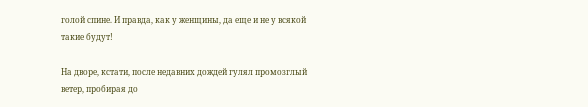голой спине. И правда, как у женщины, да еще и не у всякой такие будут!

На дворе, кстати, после недавних дождей гулял промозглый ветер, пробирая до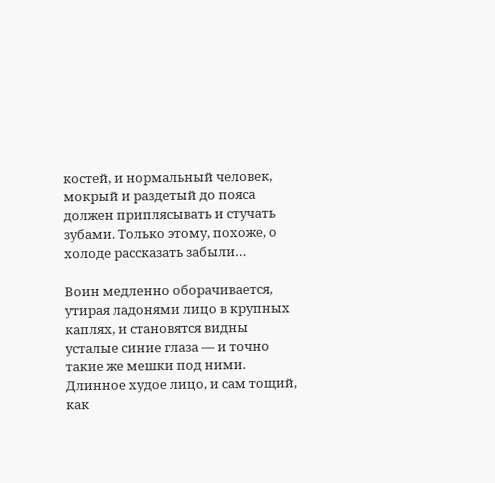костей, и нормальный человек, мокрый и раздетый до пояса должен приплясывать и стучать зубами. Только этому, похоже, о холоде рассказать забыли…

Воин медленно оборачивается, утирая ладонями лицо в крупных каплях, и становятся видны усталые синие глаза — и точно такие же мешки под ними. Длинное худое лицо, и сам тощий, как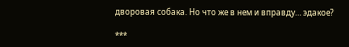дворовая собака. Но что же в нем и вправду… эдакое?

***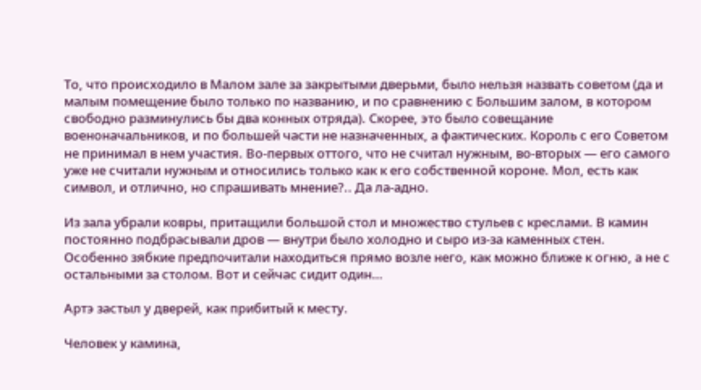То, что происходило в Малом зале за закрытыми дверьми, было нельзя назвать советом (да и малым помещение было только по названию, и по сравнению с Большим залом, в котором свободно разминулись бы два конных отряда). Скорее, это было совещание военоначальников, и по большей части не назначенных, а фактических. Король с его Советом не принимал в нем участия. Во-первых оттого, что не считал нужным, во-вторых — его самого уже не считали нужным и относились только как к его собственной короне. Мол, есть как символ, и отлично, но спрашивать мнение?.. Да ла-адно.

Из зала убрали ковры, притащили большой стол и множество стульев с креслами. В камин постоянно подбрасывали дров — внутри было холодно и сыро из-за каменных стен. Особенно зябкие предпочитали находиться прямо возле него, как можно ближе к огню, а не с остальными за столом. Вот и сейчас сидит один…

Артэ застыл у дверей, как прибитый к месту.

Человек у камина,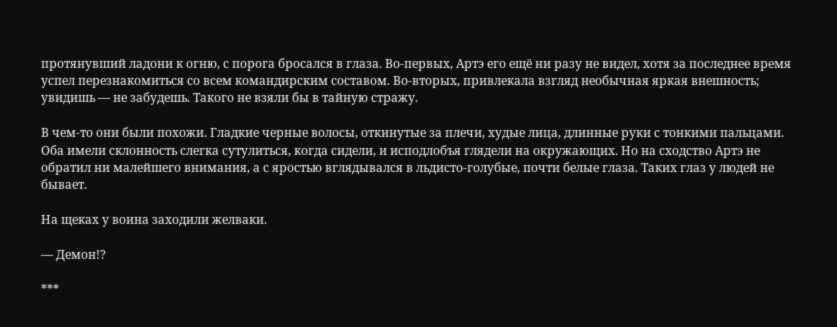протянувший ладони к огню, с порога бросался в глаза. Во-первых, Артэ его ещё ни разу не видел, хотя за последнее время успел перезнакомиться со всем командирским составом. Во-вторых, привлекала взгляд необычная яркая внешность; увидишь — не забудешь. Такого не взяли бы в тайную стражу.

В чем-то они были похожи. Гладкие черные волосы, откинутые за плечи, худые лица, длинные руки с тонкими пальцами. Оба имели склонность слегка сутулиться, когда сидели, и исподлобъя глядели на окружающих. Но на сходство Артэ не обратил ни малейшего внимания, а с яростью вглядывался в льдисто-голубые, почти белые глаза. Таких глаз у людей не бывает.

На щеках у воина заходили желваки.

— Демон!?

***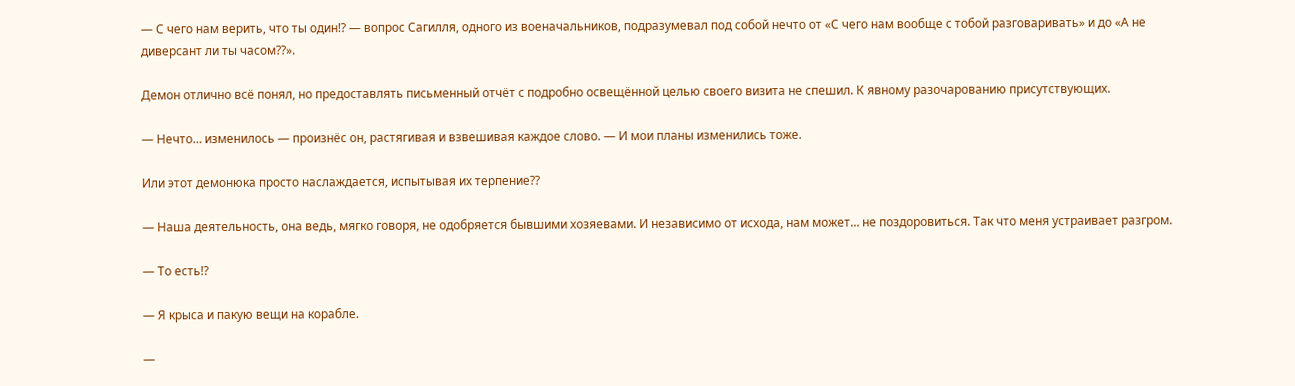— С чего нам верить, что ты один!? — вопрос Сагилля, одного из военачальников, подразумевал под собой нечто от «С чего нам вообще с тобой разговаривать» и до «А не диверсант ли ты часом??».

Демон отлично всё понял, но предоставлять письменный отчёт с подробно освещённой целью своего визита не спешил. К явному разочарованию присутствующих.

— Нечто… изменилось — произнёс он, растягивая и взвешивая каждое слово. — И мои планы изменились тоже.

Или этот демонюка просто наслаждается, испытывая их терпение??

— Наша деятельность, она ведь, мягко говоря, не одобряется бывшими хозяевами. И независимо от исхода, нам может… не поздоровиться. Так что меня устраивает разгром.

— То есть!?

— Я крыса и пакую вещи на корабле.

—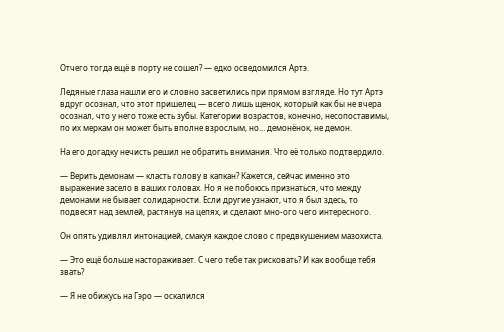Отчего тогда ещё в порту не сошел? — едко осведомился Артэ.

Ледяные глаза нашли его и словно засветились при прямом взгляде. Но тут Артэ вдруг осознал, что этот пришелец — всего лишь щенок, который как бы не вчера осознал, что у него тоже есть зубы. Категории возрастов, конечно, несопоставимы, по их меркам он может быть вполне взрослым, но… демонёнок, не демон.

На его догадку нечисть решил не обратить внимания. Что её только подтвердило.

— Верить демонам — класть голову в капкан? Кажется, сейчас именно это выражение засело в ваших головах. Но я не побоюсь признаться, что между демонами не бывает солидарности. Если другие узнают, что я был здесь, то подвесят над землей, растянув на цепях, и сделают мно-ого чего интересного.

Он опять удивлял интонацией, смакуя каждое слово с предвкушением мазохиста.

— Это ещё больше настораживает. С чего тебе так рисковать? И как вообще тебя звать?

— Я не обижусь на Гэро — оскалился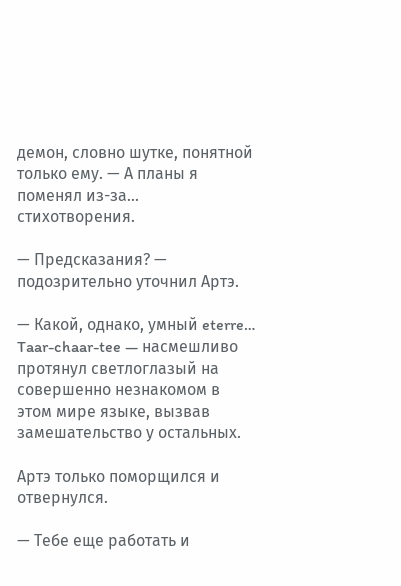демон, словно шутке, понятной только ему. — А планы я поменял из-за… стихотворения.

— Предсказания? — подозрительно уточнил Артэ.

— Какой, однако, умный eterre… Taar-chaar-tee — насмешливо протянул светлоглазый на совершенно незнакомом в этом мире языке, вызвав замешательство у остальных.

Артэ только поморщился и отвернулся.

— Тебе еще работать и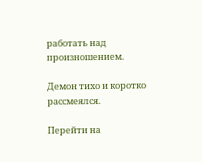работать над произношением.

Демон тихо и коротко рассмеялся.

Перейти на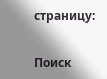страницу:

Поиск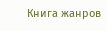Книга жанров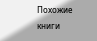Похожие книги